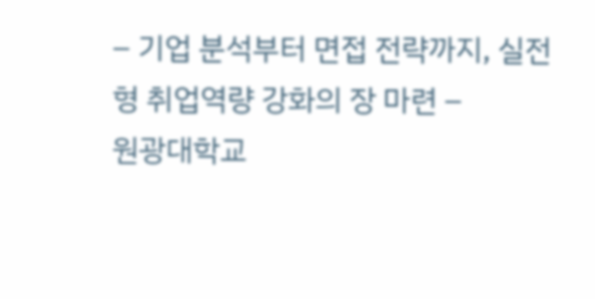– 기업 분석부터 면접 전략까지, 실전형 취업역량 강화의 장 마련 –
원광대학교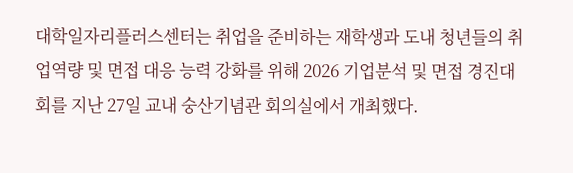대학일자리플러스센터는 취업을 준비하는 재학생과 도내 청년들의 취업역량 및 면접 대응 능력 강화를 위해 2026 기업분석 및 면접 경진대회를 지난 27일 교내 숭산기념관 회의실에서 개최했다.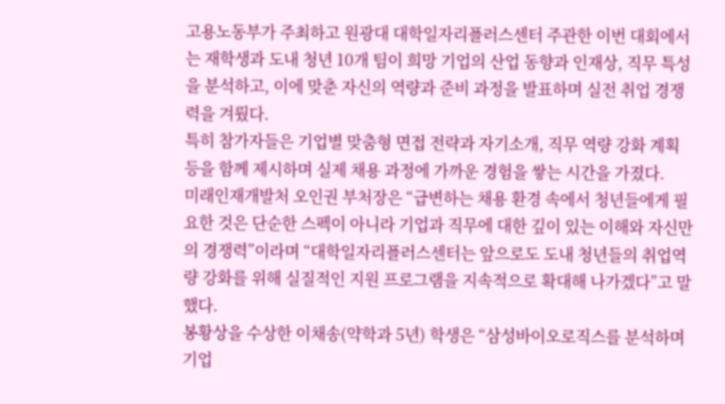고용노동부가 주최하고 원광대 대학일자리플러스센터 주관한 이번 대회에서는 재학생과 도내 청년 10개 팀이 희망 기업의 산업 동향과 인재상, 직무 특성을 분석하고, 이에 맞춘 자신의 역량과 준비 과정을 발표하며 실전 취업 경쟁력을 겨뤘다.
특히 참가자들은 기업별 맞춤형 면접 전략과 자기소개, 직무 역량 강화 계획 등을 함께 제시하며 실제 채용 과정에 가까운 경험을 쌓는 시간을 가졌다.
미래인재개발처 오인권 부처장은 “급변하는 채용 환경 속에서 청년들에게 필요한 것은 단순한 스펙이 아니라 기업과 직무에 대한 깊이 있는 이해와 자신만의 경쟁력”이라며 “대학일자리플러스센터는 앞으로도 도내 청년들의 취업역량 강화를 위해 실질적인 지원 프로그램을 지속적으로 확대해 나가겠다”고 말했다.
봉황상을 수상한 이채송(약학과 5년) 학생은 “삼성바이오로직스를 분석하며 기업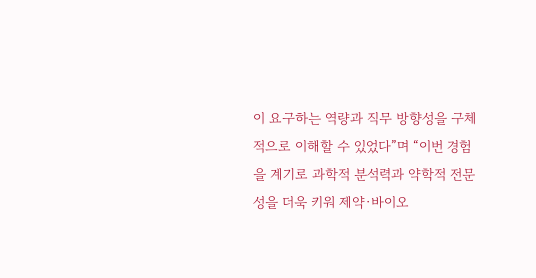이 요구하는 역량과 직무 방향성을 구체적으로 이해할 수 있었다”며 “이번 경험을 계기로 과학적 분석력과 약학적 전문성을 더욱 키워 제약·바이오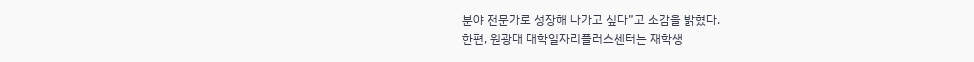분야 전문가로 성장해 나가고 싶다”고 소감을 밝혔다.
한편, 원광대 대학일자리플러스센터는 재학생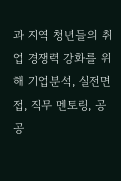과 지역 청년들의 취업 경쟁력 강화를 위해 기업분석, 실전면접, 직무 멘토링, 공공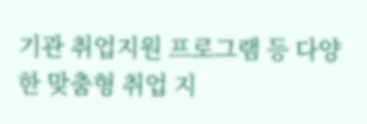기관 취업지원 프로그램 등 다양한 맞춤형 취업 지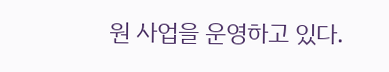원 사업을 운영하고 있다.